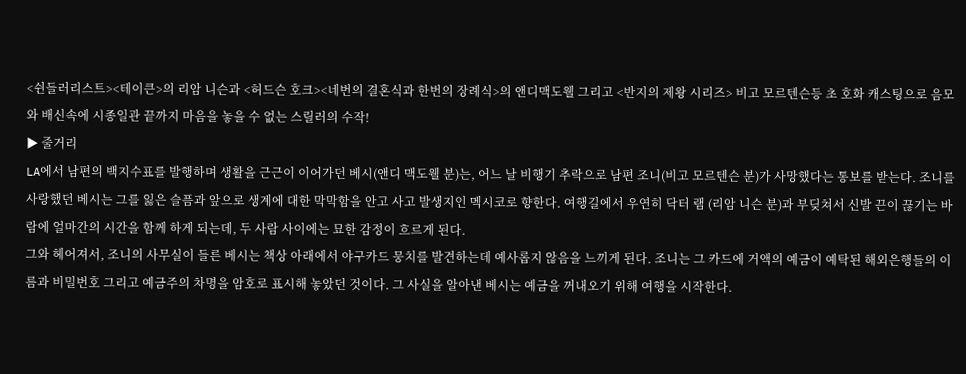<쉰들러리스트><테이큰>의 리암 니슨과 <허드슨 호크><네번의 결혼식과 한번의 장례식>의 앤디맥도웰 그리고 <반지의 제왕 시리즈> 비고 모르텐슨등 초 호화 캐스팅으로 음모와 배신속에 시종일관 끝까지 마음을 놓을 수 없는 스릴러의 수작!
▶ 줄거리
LA에서 남편의 백지수표를 발행하며 생활을 근근이 이어가던 베시(앤디 맥도웰 분)는, 어느 날 비행기 추락으로 남편 조니(비고 모르텐슨 분)가 사망했다는 통보를 받는다. 조니를 사랑했던 베시는 그를 잃은 슬픔과 앞으로 생계에 대한 막막함을 안고 사고 발생지인 멕시코로 향한다. 여행길에서 우연히 닥터 램 (리암 니슨 분)과 부딪쳐서 신발 끈이 끊기는 바람에 얼마간의 시간을 함께 하게 되는데, 두 사람 사이에는 묘한 감정이 흐르게 된다.
그와 헤어져서, 조니의 사무실이 들른 베시는 책상 아래에서 야구카드 뭉치를 발견하는데 예사롭지 않음을 느끼게 된다. 조니는 그 카드에 거액의 예금이 예탁된 해외은행들의 이름과 비밀번호 그리고 예금주의 차명을 암호로 표시해 놓았던 것이다. 그 사실을 알아낸 베시는 예금을 꺼내오기 위해 여행을 시작한다.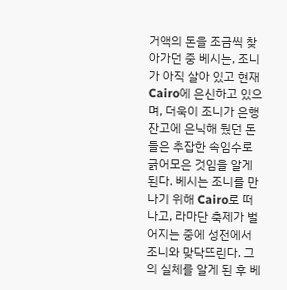거액의 돈을 조금씩 찾아가던 중 베시는, 조니가 아직 살아 있고 현재 Cairo에 은신하고 있으며, 더욱이 조니가 은행 잔고에 은닉해 뒀던 돈들은 추잡한 속임수로 긁어모은 것임을 알게 된다. 베시는 조니를 만나기 위해 Cairo로 떠나고, 라마단 축제가 벌어지는 중에 성전에서 조니와 맞닥뜨린다. 그의 실체를 알게 된 후 베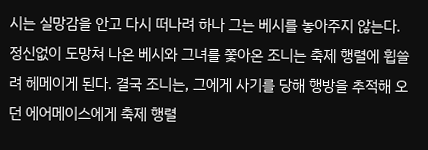시는 실망감을 안고 다시 떠나려 하나 그는 베시를 놓아주지 않는다.
정신없이 도망쳐 나온 베시와 그녀를 쫓아온 조니는 축제 행렬에 휩쓸려 헤메이게 된다. 결국 조니는, 그에게 사기를 당해 행방을 추적해 오던 에어메이스에게 축제 행렬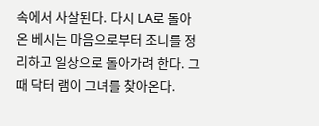속에서 사살된다. 다시 LA로 돌아온 베시는 마음으로부터 조니를 정리하고 일상으로 돌아가려 한다. 그때 닥터 램이 그녀를 찾아온다.